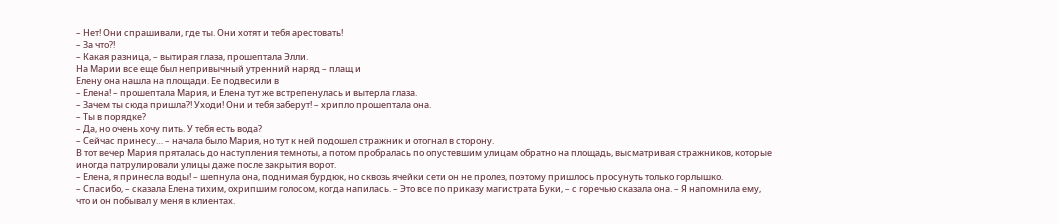– Нет! Они спрашивали, где ты. Они хотят и тебя арестовать!
– За что?!
– Какая разница, – вытирая глаза, прошептала Элли.
На Марии все еще был непривычный утренний наряд – плащ и
Елену она нашла на площади. Ее подвесили в
– Елена! – прошептала Мария, и Елена тут же встрепенулась и вытерла глаза.
– Зачем ты сюда пришла?! Уходи! Они и тебя заберут! – хрипло прошептала она.
– Ты в порядке?
– Да, но очень хочу пить. У тебя есть вода?
– Сейчас принесу… – начала было Мария, но тут к ней подошел стражник и отогнал в сторону.
В тот вечер Мария пряталась до наступления темноты, а потом пробралась по опустевшим улицам обратно на площадь, высматривая стражников, которые иногда патрулировали улицы даже после закрытия ворот.
– Елена, я принесла воды! – шепнула она, поднимая бурдюк, но сквозь ячейки сети он не пролез, поэтому пришлось просунуть только горлышко.
– Спасибо, – сказала Елена тихим, охрипшим голосом, когда напилась. – Это все по приказу магистрата Буки, – с горечью сказала она. – Я напомнила ему, что и он побывал у меня в клиентах.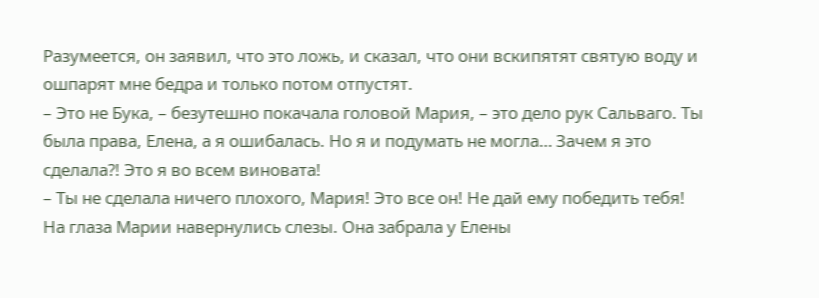Разумеется, он заявил, что это ложь, и сказал, что они вскипятят святую воду и ошпарят мне бедра и только потом отпустят.
– Это не Бука, – безутешно покачала головой Мария, – это дело рук Сальваго. Ты была права, Елена, а я ошибалась. Но я и подумать не могла… Зачем я это сделала?! Это я во всем виновата!
– Ты не сделала ничего плохого, Мария! Это все он! Не дай ему победить тебя!
На глаза Марии навернулись слезы. Она забрала у Елены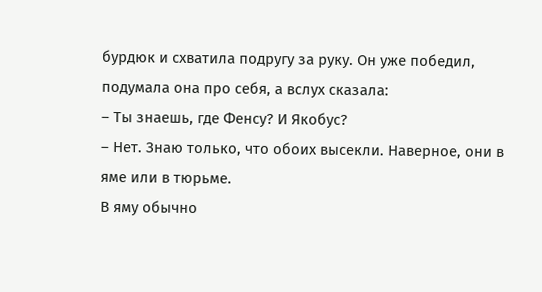бурдюк и схватила подругу за руку. Он уже победил, подумала она про себя, а вслух сказала:
– Ты знаешь, где Фенсу? И Якобус?
– Нет. Знаю только, что обоих высекли. Наверное, они в яме или в тюрьме.
В яму обычно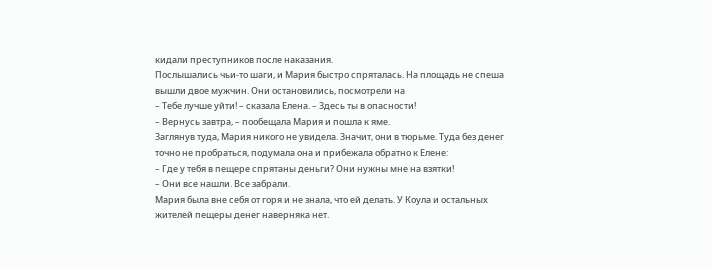кидали преступников после наказания.
Послышались чьи-то шаги, и Мария быстро спряталась. На площадь не спеша вышли двое мужчин. Они остановились, посмотрели на
– Тебе лучше уйти! – сказала Елена. – Здесь ты в опасности!
– Вернусь завтра, – пообещала Мария и пошла к яме.
Заглянув туда, Мария никого не увидела. Значит, они в тюрьме. Туда без денег точно не пробраться, подумала она и прибежала обратно к Елене:
– Где у тебя в пещере спрятаны деньги? Они нужны мне на взятки!
– Они все нашли. Все забрали.
Мария была вне себя от горя и не знала, что ей делать. У Коула и остальных жителей пещеры денег наверняка нет.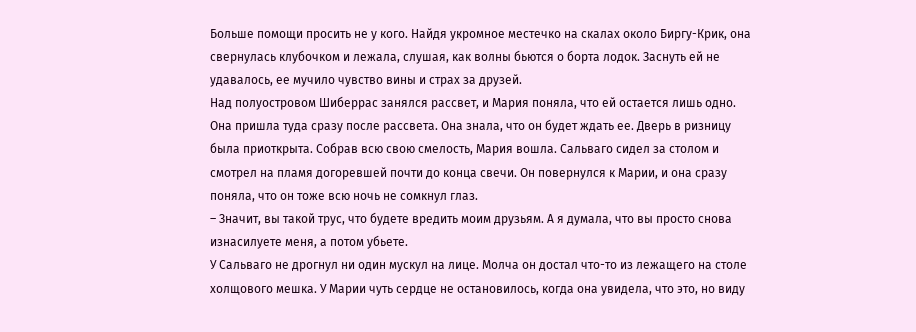Больше помощи просить не у кого. Найдя укромное местечко на скалах около Биргу-Крик, она свернулась клубочком и лежала, слушая, как волны бьются о борта лодок. Заснуть ей не удавалось, ее мучило чувство вины и страх за друзей.
Над полуостровом Шиберрас занялся рассвет, и Мария поняла, что ей остается лишь одно.
Она пришла туда сразу после рассвета. Она знала, что он будет ждать ее. Дверь в ризницу была приоткрыта. Собрав всю свою смелость, Мария вошла. Сальваго сидел за столом и смотрел на пламя догоревшей почти до конца свечи. Он повернулся к Марии, и она сразу поняла, что он тоже всю ночь не сомкнул глаз.
– Значит, вы такой трус, что будете вредить моим друзьям. А я думала, что вы просто снова изнасилуете меня, а потом убьете.
У Сальваго не дрогнул ни один мускул на лице. Молча он достал что-то из лежащего на столе холщового мешка. У Марии чуть сердце не остановилось, когда она увидела, что это, но виду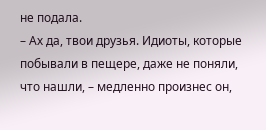не подала.
– Ах да, твои друзья. Идиоты, которые побывали в пещере, даже не поняли, что нашли, – медленно произнес он,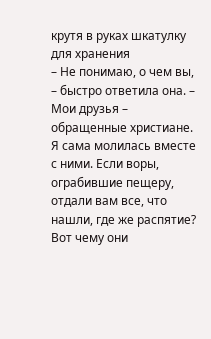крутя в руках шкатулку для хранения
– Не понимаю, о чем вы, – быстро ответила она. – Мои друзья – обращенные христиане. Я сама молилась вместе с ними. Если воры, ограбившие пещеру, отдали вам все, что нашли, где же распятие? Вот чему они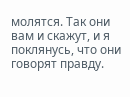молятся. Так они вам и скажут, и я поклянусь, что они говорят правду.